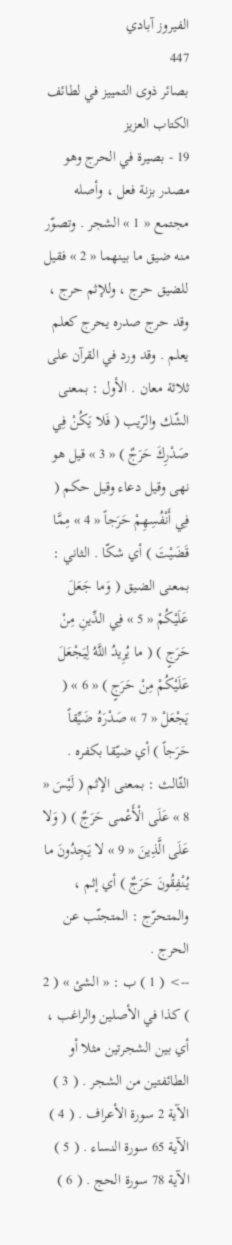الفيروز آبادي
447
بصائر ذوى التمييز في لطائف الكتاب العزيز
19 - بصيرة في الحرج وهو مصدر بزنة فعل ، وأصله مجتمع « 1 » الشجر . وتصوّر منه ضيق ما بينهما « 2 » فقيل للضيق حرج ، وللإثم حرج ، وقد حرج صدره يحرج كعلم يعلم . وقد ورد في القرآن على ثلاثة معان . الأول : بمعنى الشّك والرّيب ( فَلا يَكُنْ فِي صَدْرِكَ حَرَجٌ ) « 3 » قيل هو نهى وقيل دعاء وقيل حكم ( فِي أَنْفُسِهِمْ حَرَجاً « 4 » مِمَّا قَضَيْتَ ) أي شكّا . الثاني : بمعنى الضيق ( وَما جَعَلَ عَلَيْكُمْ « 5 » فِي الدِّينِ مِنْ حَرَجٍ ) ( ما يُرِيدُ اللَّهُ لِيَجْعَلَ عَلَيْكُمْ مِنْ حَرَجٍ ) « 6 » ( يَجْعَلْ « 7 » صَدْرَهُ ضَيِّقاً حَرَجاً ) أي ضيّقا بكفره . الثّالث : بمعنى الإثم ( لَيْسَ « 8 » عَلَى الْأَعْمى حَرَجٌ ) ( وَلا عَلَى الَّذِينَ « 9 » لا يَجِدُونَ ما يُنْفِقُونَ حَرَجٌ ) أي إثم ، والمتحرّج : المتجنّب عن الحرج .
--> ( 1 ) ب : « الشئ » ( 2 ) كذا في الأصلين والراغب ، أي بين الشجرتين مثلا أو الطائفتين من الشجر . ( 3 ) الآية 2 سورة الأعراف . ( 4 ) الآية 65 سورة النساء . ( 5 ) الآية 78 سورة الحج . ( 6 )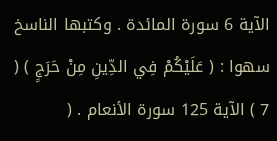الآية 6 سورة المائدة . وكتبها الناسخ سهوا : ( عَلَيْكُمْ فِي الدِّينِ مِنْ حَرَجٍ ) ( 7 ) الآية 125 سورة الأنعام . (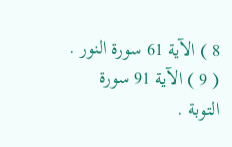8 ) الآية 61 سورة النور . ( 9 ) الآية 91 سورة التوبة .